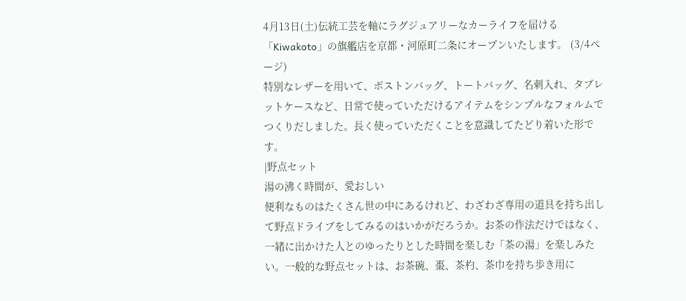4月13日(土)伝統工芸を軸にラグジュアリーなカーライフを届ける「Kiwakoto」の旗艦店を京都・河原町二条にオープンいたします。 (3/4ページ)
特別なレザーを用いて、ボストンバッグ、トートバッグ、名刺入れ、タブレットケースなど、日常で使っていただけるアイテムをシンプルなフォルムでつくりだしました。長く使っていただくことを意識してたどり着いた形です。
|野点セット
湯の沸く時間が、愛おしい
便利なものはたくさん世の中にあるけれど、わざわざ専用の道具を持ち出して野点ドライブをしてみるのはいかがだろうか。お茶の作法だけではなく、一緒に出かけた人とのゆったりとした時間を楽しむ「茶の湯」を楽しみたい。一般的な野点セットは、お茶碗、棗、茶杓、茶巾を持ち歩き用に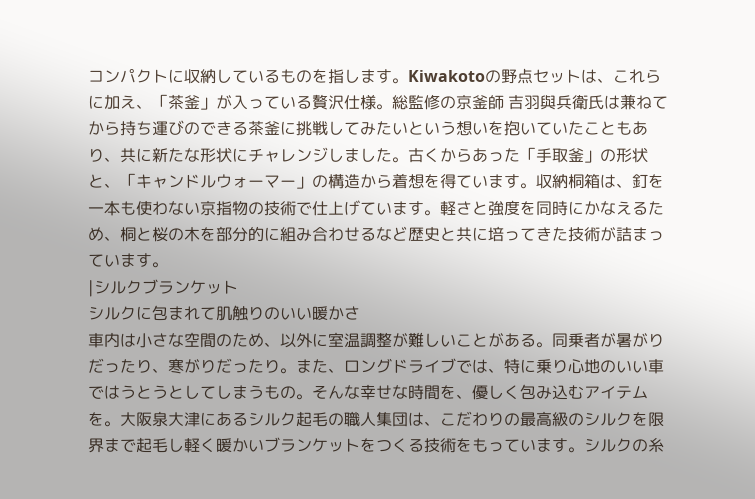コンパクトに収納しているものを指します。Kiwakotoの野点セットは、これらに加え、「茶釜」が入っている贅沢仕様。総監修の京釜師 吉羽與兵衛氏は兼ねてから持ち運びのできる茶釜に挑戦してみたいという想いを抱いていたこともあり、共に新たな形状にチャレンジしました。古くからあった「手取釜」の形状と、「キャンドルウォーマー」の構造から着想を得ています。収納桐箱は、釘を一本も使わない京指物の技術で仕上げています。軽さと強度を同時にかなえるため、桐と桜の木を部分的に組み合わせるなど歴史と共に培ってきた技術が詰まっています。
|シルクブランケット
シルクに包まれて肌触りのいい暖かさ
車内は小さな空間のため、以外に室温調整が難しいことがある。同乗者が暑がりだったり、寒がりだったり。また、ロングドライブでは、特に乗り心地のいい車ではうとうとしてしまうもの。そんな幸せな時間を、優しく包み込むアイテムを。大阪泉大津にあるシルク起毛の職人集団は、こだわりの最高級のシルクを限界まで起毛し軽く暖かいブランケットをつくる技術をもっています。シルクの糸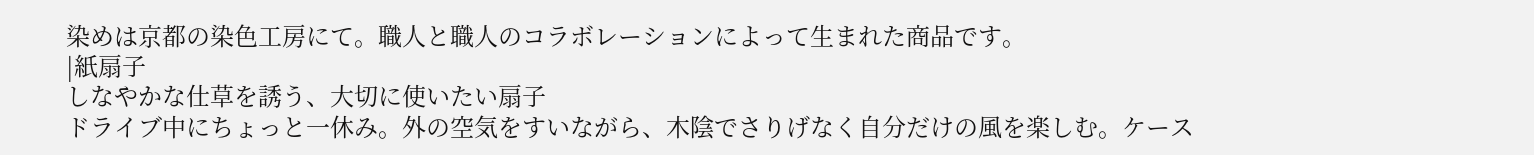染めは京都の染色工房にて。職人と職人のコラボレーションによって生まれた商品です。
|紙扇子
しなやかな仕草を誘う、大切に使いたい扇子
ドライブ中にちょっと一休み。外の空気をすいながら、木陰でさりげなく自分だけの風を楽しむ。ケース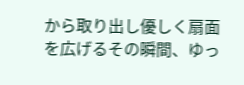から取り出し優しく扇面を広げるその瞬間、ゆっ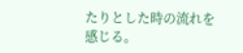たりとした時の流れを感じる。